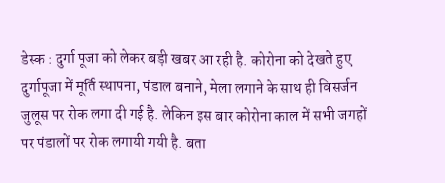डेस्क : दुर्गा पूजा को लेकर बड़ी खबर आ रही है. कोरोना को देखते हुए दुर्गापूजा में मूर्ति स्थापना, पंडाल बनाने, मेला लगाने के साथ ही विसर्जन जुलूस पर रोक लगा दी गई है. लेकिन इस बार कोरोना काल में सभी जगहों पर पंडालों पर रोक लगायी गयी है. बता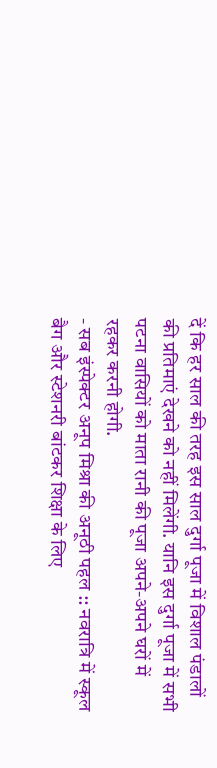दें कि हर साल की तरह इस साल दुर्गा पूजा में विशाल पंडालों की प्रतिमाएं देखने को नहीं मिलेंगी. यानि इस दुर्गा पूजा में सभी पटना वासियों को माता रानी की पूजा अपने-अपने घरों में रहकर करनी होगी.
- सब इंस्पेक्टर अनूप मिश्रा की अनूठी पहल :: नवरात्रि में स्कूल बैग और स्टेशनरी बांटकर शिक्षा के लिए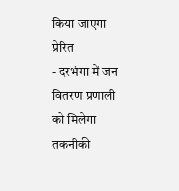किया जाएगा प्रेरित
- दरभंगा में जन वितरण प्रणाली को मिलेगा तकनीकी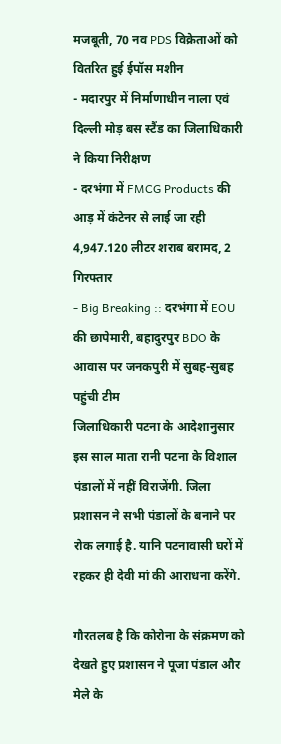मजबूती, 70 नव PDS विक्रेताओं को वितरित हुई ईपॉस मशीन
- मदारपुर में निर्माणाधीन नाला एवं दिल्ली मोड़ बस स्टैंड का जिलाधिकारी ने किया निरीक्षण
- दरभंगा में FMCG Products की आड़ में कंटेनर से लाई जा रही 4,947.120 लीटर शराब बरामद, 2 गिरफ्तार
- Big Breaking :: दरभंगा में EOU की छापेमारी, बहादुरपुर BDO के आवास पर जनकपुरी में सुबह-सुबह पहुंची टीम
जिलाधिकारी पटना के आदेशानुसार इस साल माता रानी पटना के विशाल पंडालों में नहीं विराजेंगी. जिला प्रशासन ने सभी पंडालों के बनाने पर रोक लगाई है. यानि पटनावासी घरों में रहकर ही देवी मां की आराधना करेंगे.

गौरतलब है कि कोरोना के संक्रमण को देखते हुए प्रशासन ने पूजा पंडाल और मेले के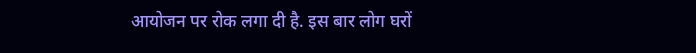आयोजन पर रोक लगा दी है. इस बार लोग घरों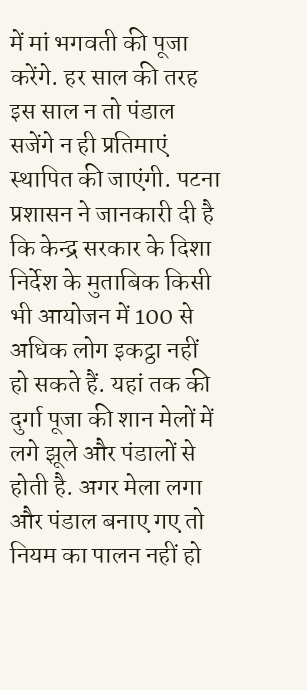में मां भगवती की पूजा करेंगे. हर साल की तरह इस साल न तो पंडाल सजेंगे न ही प्रतिमाएं स्थापित की जाएंगी. पटना प्रशासन ने जानकारी दी है कि केन्द्र सरकार के दिशा निर्देश के मुताबिक किसी भी आयोजन में 100 से अधिक लोग इकट्ठा नहीं हो सकते हैं. यहां तक की दुर्गा पूजा की शान मेलों में लगे झूले और पंडालों से होती है. अगर मेला लगा और पंडाल बनाए गए तो नियम का पालन नहीं हो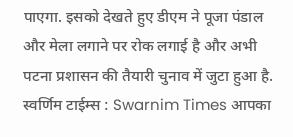पाएगा. इसको देखते हुए डीएम ने पूजा पंडाल और मेला लगाने पर रोक लगाई है और अभी पटना प्रशासन की तैयारी चुनाव में जुटा हुआ है.
स्वर्णिम टाईम्स : Swarnim Times आपका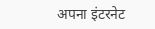अपना इंटरनेट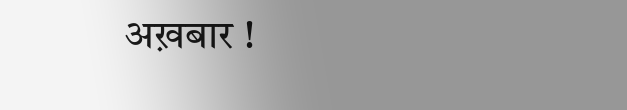अख़बार !